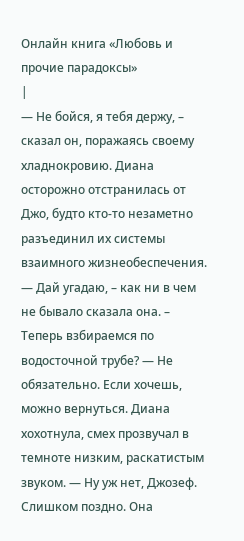Онлайн книга «Любовь и прочие парадоксы»
|
— Не бойся, я тебя держу, – сказал он, поражаясь своему хладнокровию. Диана осторожно отстранилась от Джо, будто кто-то незаметно разъединил их системы взаимного жизнеобеспечения. — Дай угадаю, – как ни в чем не бывало сказала она. – Теперь взбираемся по водосточной трубе? — Не обязательно. Если хочешь, можно вернуться. Диана хохотнула, смех прозвучал в темноте низким, раскатистым звуком. — Ну уж нет, Джозеф. Слишком поздно. Она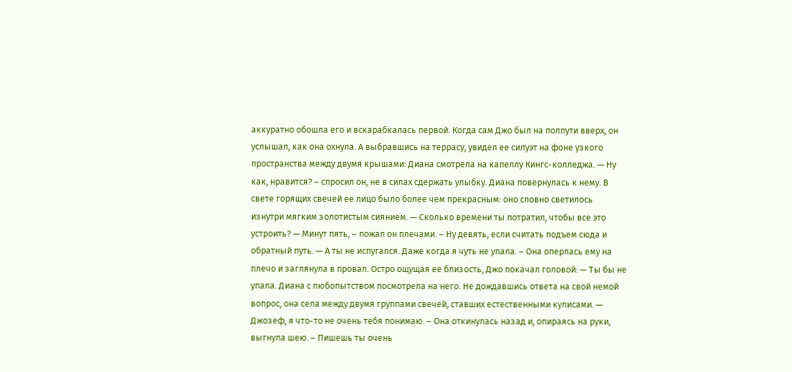аккуратно обошла его и вскарабкалась первой. Когда сам Джо был на полпути вверх, он услышал, как она охнула. А выбравшись на террасу, увидел ее силуэт на фоне узкого пространства между двумя крышами: Диана смотрела на капеллу Кингс-колледжа. — Ну как, нравится? – спросил он, не в силах сдержать улыбку. Диана повернулась к нему. В свете горящих свечей ее лицо было более чем прекрасным: оно словно светилось изнутри мягким золотистым сиянием. — Сколько времени ты потратил, чтобы все это устроить? — Минут пять, – пожал он плечами. – Ну девять, если считать подъем сюда и обратный путь. — А ты не испугался. Даже когда я чуть не упала. – Она оперлась ему на плечо и заглянула в провал. Остро ощущая ее близость, Джо покачал головой: — Ты бы не упала. Диана с любопытством посмотрела на него. Не дождавшись ответа на свой немой вопрос, она села между двумя группами свечей, ставших естественными кулисами. — Джозеф, я что-то не очень тебя понимаю. – Она откинулась назад и, опираясь на руки, выгнула шею. – Пишешь ты очень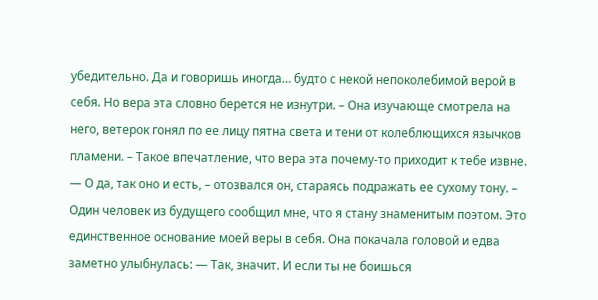убедительно. Да и говоришь иногда… будто с некой непоколебимой верой в себя. Но вера эта словно берется не изнутри. – Она изучающе смотрела на него, ветерок гонял по ее лицу пятна света и тени от колеблющихся язычков пламени. – Такое впечатление, что вера эта почему-то приходит к тебе извне. — О да, так оно и есть, – отозвался он, стараясь подражать ее сухому тону. – Один человек из будущего сообщил мне, что я стану знаменитым поэтом. Это единственное основание моей веры в себя. Она покачала головой и едва заметно улыбнулась: — Так, значит. И если ты не боишься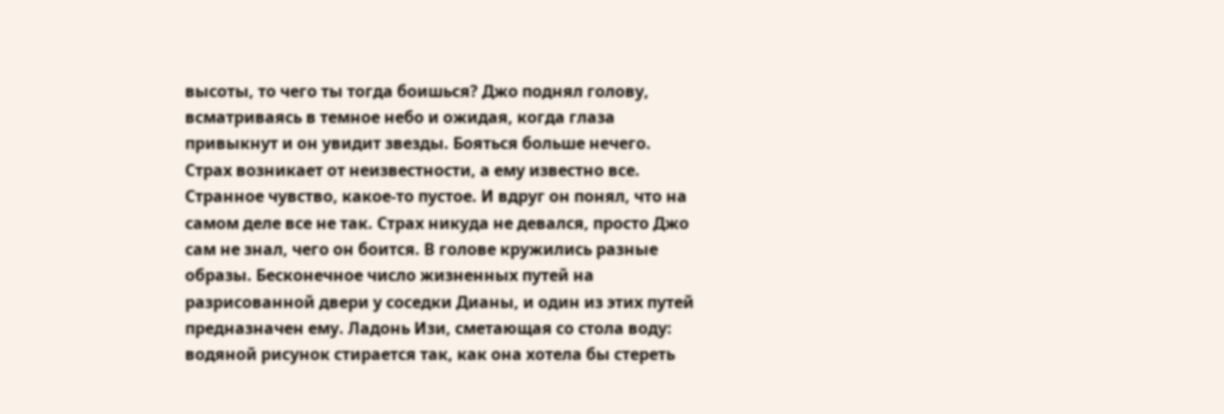высоты, то чего ты тогда боишься? Джо поднял голову, всматриваясь в темное небо и ожидая, когда глаза привыкнут и он увидит звезды. Бояться больше нечего. Страх возникает от неизвестности, а ему известно все. Странное чувство, какое-то пустое. И вдруг он понял, что на самом деле все не так. Страх никуда не девался, просто Джо сам не знал, чего он боится. В голове кружились разные образы. Бесконечное число жизненных путей на разрисованной двери у соседки Дианы, и один из этих путей предназначен ему. Ладонь Изи, сметающая со стола воду: водяной рисунок стирается так, как она хотела бы стереть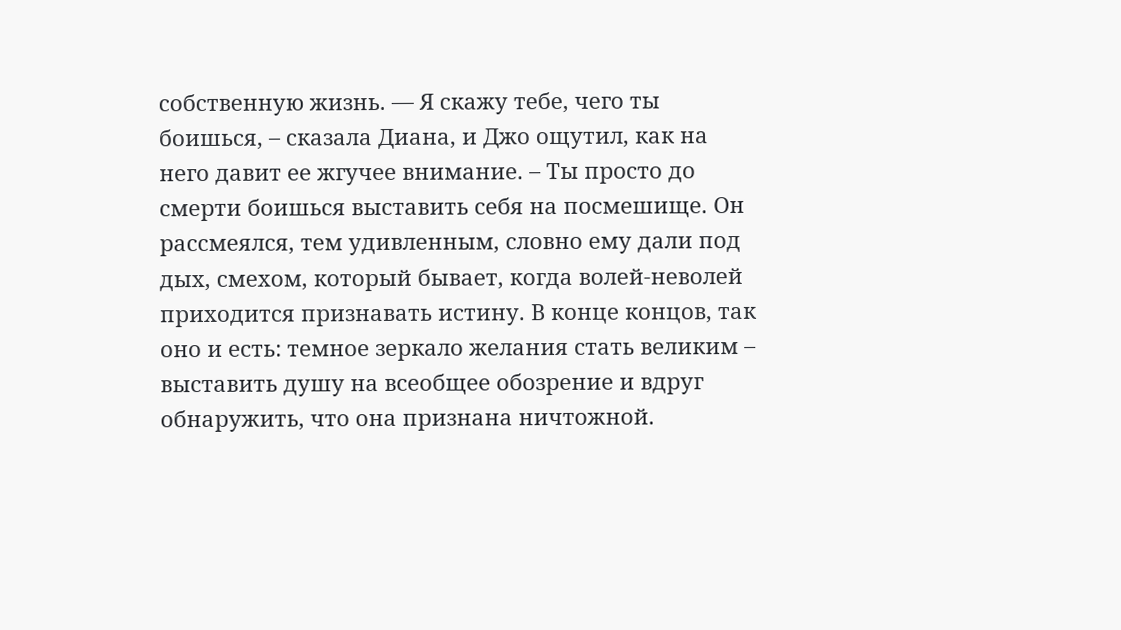собственную жизнь. — Я скажу тебе, чего ты боишься, – сказала Диана, и Джо ощутил, как на него давит ее жгучее внимание. – Ты просто до смерти боишься выставить себя на посмешище. Он рассмеялся, тем удивленным, словно ему дали под дых, смехом, который бывает, когда волей-неволей приходится признавать истину. В конце концов, так оно и есть: темное зеркало желания стать великим – выставить душу на всеобщее обозрение и вдруг обнаружить, что она признана ничтожной.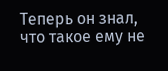Теперь он знал, что такое ему не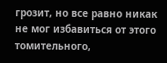грозит, но все равно никак не мог избавиться от этого томительного,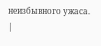неизбывного ужаса. |